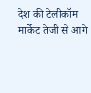देश की टेलीकॉम मार्केट तेजी से आगे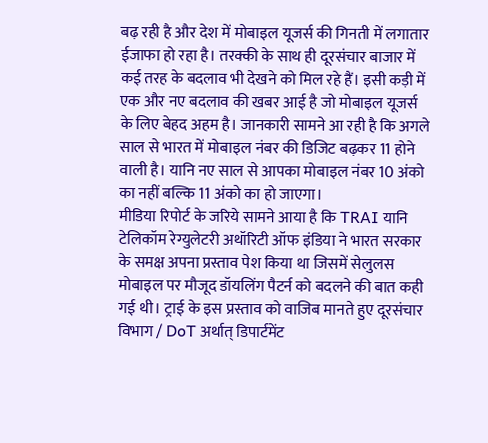बढ़ रही है और देश में मोबाइल यूजर्स की गिनती में लगातार ईजाफा हो रहा है। तरक्की के साथ ही दूरसंचार बाजार में कई तरह के बदलाव भी देखने को मिल रहे हैं। इसी कड़ी में एक और नए बदलाव की खबर आई है जो मोबाइल यूजर्स के लिए बेहद अहम है। जानकारी सामने आ रही है कि अगले साल से भारत में मोबाइल नंबर की डिजिट बढ़कर 11 होने वाली है। यानि नए साल से आपका मोबाइल नंबर 10 अंको का नहीं बल्कि 11 अंको का हो जाएगा।
मीडिया रिपोर्ट के जरिये सामने आया है कि TRAI यानि टेलिकॉम रेग्युलेटरी अथॉरिटी ऑफ इंडिया ने भारत सरकार के समक्ष अपना प्रस्ताव पेश किया था जिसमें सेलुलस मोबाइल पर मौजूद डॉयलिंग पैटर्न को बदलने की बात कही गई थी। ट्राई के इस प्रस्ताव को वाजिब मानते हुए दूरसंचार विभाग / DoT अर्थात् डिपार्टमेंट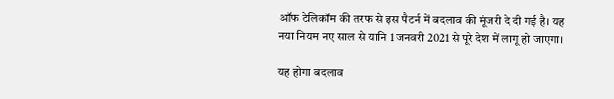ऑफ टेलिकॉम की तरफ से इस पैटर्न में बदलाव की मूंजरी दे दी गई है। यह नया नियम नए साल से यानि 1 जनवरी 2021 से पूरे देश में लागू हो जाएगा।

यह होगा बदलाव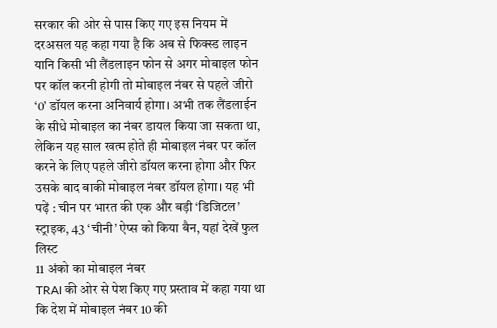सरकार की ओर से पास किए गए इस नियम में दरअसल यह कहा गया है कि अब से फिक्स्ड लाइन यानि किसी भी लैंडलाइन फोन से अगर मोबाइल फोन पर कॉल करनी होगी तो मोबाइल नंबर से पहले जीरो ‘0’ डॉयल करना अनिवार्य होगा। अभी तक लैंडलाईन के सीधे मोबाइल का नंबर डायल किया जा सकता था, लेकिन यह साल खत्म होते ही मोबाइल नंबर पर कॉल करने के लिए पहले जीरो डॉयल करना होगा और फिर उसके बाद बाकी मोबाइल नंबर डॉयल होगा। यह भी पढ़ें : चीन पर भारत की एक और बड़ी ‘डिजिटल’ स्ट्राइक, 43 ‘चीनी’ ऐप्स को किया बैन, यहां देखें फुल लिस्ट
11 अंको का मोबाइल नंबर
TRAI की ओर से पेश किए गए प्रस्ताव में कहा गया था कि देश में मोबाइल नंबर 10 की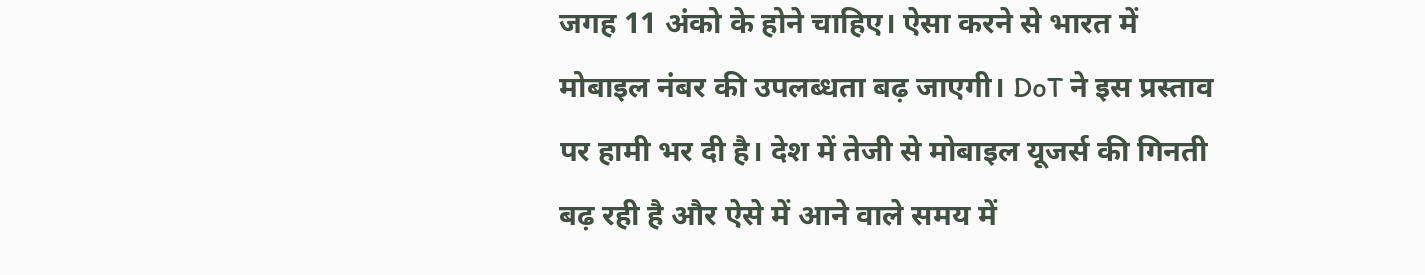जगह 11 अंको के होने चाहिए। ऐसा करने से भारत में मोबाइल नंबर की उपलब्धता बढ़ जाएगी। DoT ने इस प्रस्ताव पर हामी भर दी है। देश में तेजी से मोबाइल यूजर्स की गिनती बढ़ रही है और ऐसे में आने वाले समय में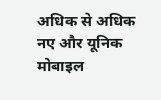अधिक से अधिक नए और यूनिक मोबाइल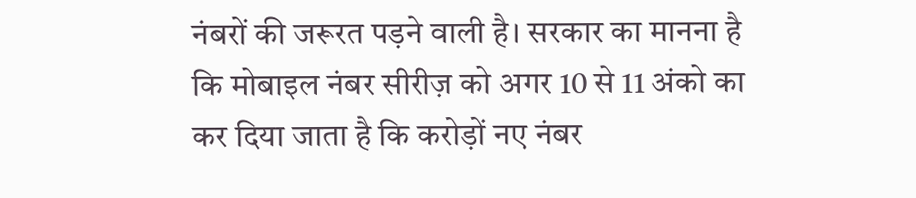नंबरों की जरूरत पड़ने वाली है। सरकार का मानना है कि मोबाइल नंबर सीरीज़ को अगर 10 से 11 अंको का कर दिया जाता है कि करोड़ों नए नंबर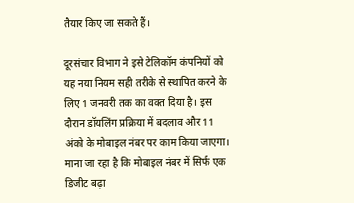तैयार किए जा सकते हैं।

दूरसंचार विभाग ने इसे टेलिकॉम कंपनियों को यह नया नियम सही तरीके से स्थापित करने के लिए 1 जनवरी तक का वक्त दिया है। इस दौरान डॉयलिंग प्रक्रिया में बदलाव और 11 अंको के मोबाइल नंबर पर काम किया जाएगा। माना जा रहा है कि मोबाइल नंबर में सिर्फ एक डिजीट बढ़ा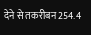देने से तकरीबन 254.4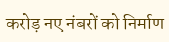करोड़ नए नंबरों को निर्माण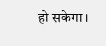हो सकेगा।